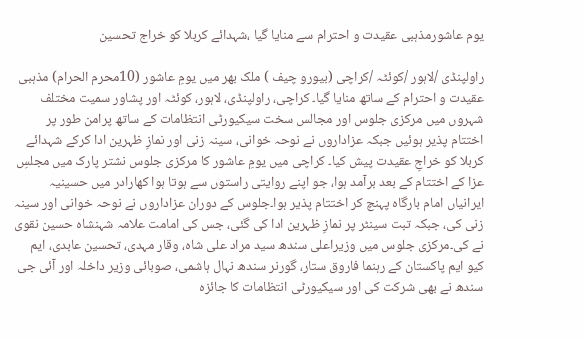یوم عاشورمذہبی عقیدت و احترام سے منایا گیا ،شہدائے کربلا کو خراج تحسین

راولپنڈی /لاہور /کوئٹہ /کراچی (بیورو چیف ) ملک بھر میں یومِ عاشور (10محرم الحرام) مذہبی عقیدت و احترام کے ساتھ منایا گیا۔ کراچی، راولپنڈی، لاہور، کوئٹہ اور پشاور سمیت مختلف شہروں میں مرکزی جلوس اور مجالس سخت سیکیورٹی انتظامات کے ساتھ پرامن طور پر اختتام پذیر ہوئیں جبکہ عزاداروں نے نوحہ خوانی، سینہ زنی اور نمازِ ظہرین ادا کرکے شہدائے کربلا کو خراجِ عقیدت پیش کیا۔ کراچی میں یومِ عاشور کا مرکزی جلوس نشتر پارک میں مجلسِ عزا کے اختتام کے بعد برآمد ہوا، جو اپنے روایتی راستوں سے ہوتا ہوا کھارادر میں حسینیہ ایرانیاں امام بارگاہ پہنچ کر اختتام پذیر ہوا۔جلوس کے دوران عزاداروں نے نوحہ خوانی اور سینہ زنی کی، جبکہ تبت سینٹر پر نمازِ ظہرین ادا کی گئی، جس کی امامت علامہ شہنشاہ حسین نقوی نے کی۔مرکزی جلوس میں وزیراعلی سندھ سید مراد علی شاہ، وقار مہدی، تحسین عابدی، ایم کیو ایم پاکستان کے رہنما فاروق ستار، گورنر سندھ نہال ہاشمی، صوبائی وزیر داخلہ اور آئی جی سندھ نے بھی شرکت کی اور سیکیورٹی انتظامات کا جائزہ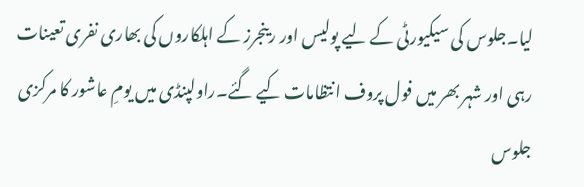لیا۔جلوس کی سیکیورٹی کے لیے پولیس اور رینجرز کے اہلکاروں کی بھاری نفری تعینات رہی اور شہر بھر میں فول پروف انتظامات کیے گئے۔راولپنڈی میں یومِ عاشور کا مرکزی جلوس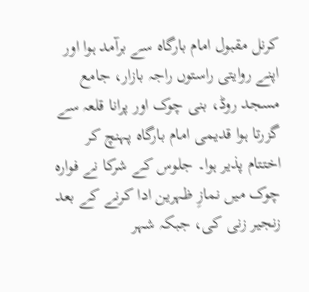کرنل مقبول امام بارگاہ سے برآمد ہوا اور اپنے روایتی راستوں راجہ بازار، جامع مسجد روڈ، بنی چوک اور پرانا قلعہ سے گزرتا ہوا قدیمی امام بارگاہ پہنچ کر اختتام پذیر ہوا۔ جلوس کے شرکا نے فوارہ چوک میں نمازِ ظہرین ادا کرنے کے بعد زنجیر زنی کی، جبکہ شہر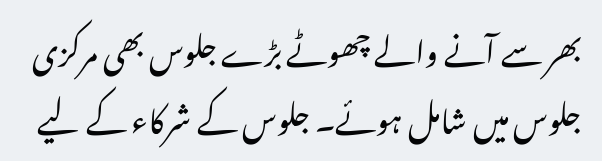بھر سے آنے والے چھوٹے بڑے جلوس بھی مرکزی جلوس میں شامل ہوئے۔ جلوس کے شرکاء کے لیے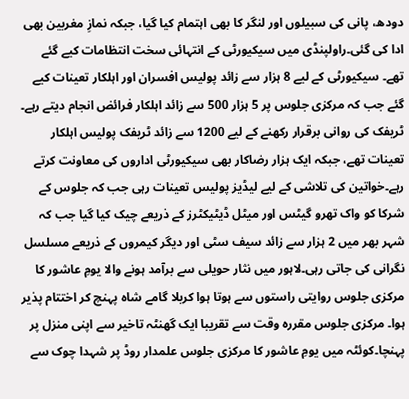دودھ، پانی کی سبیلوں اور لنگر کا بھی اہتمام کیا گیا، جبکہ نمازِ مغربین بھی ادا کی گئی۔راولپنڈی میں سیکیورٹی کے انتہائی سخت انتظامات کیے گئے تھے۔ سیکیورٹی کے لیے 8 ہزار سے زائد پولیس افسران اور اہلکار تعینات کیے گئے جب کہ مرکزی جلوس پر 5 ہزار 500 سے زائد اہلکار فرائض انجام دیتے رہے۔ ٹریفک کی روانی برقرار رکھنے کے لیے 1200 سے زائد ٹریفک پولیس اہلکار تعینات تھے، جبکہ ایک ہزار رضاکار بھی سیکیورٹی اداروں کی معاونت کرتے رہے۔خواتین کی تلاشی کے لیے لیڈیز پولیس تعینات رہی جب کہ جلوس کے شرکا کو واک تھرو گیٹس اور میٹل ڈیٹیکٹرز کے ذریعے چیک کیا گیا جب کہ شہر بھر میں 2 ہزار سے زائد سیف سٹی اور دیگر کیمروں کے ذریعے مسلسل نگرانی کی جاتی رہی۔لاہور میں نثار حویلی سے برآمد ہونے والا یومِ عاشور کا مرکزی جلوس روایتی راستوں سے ہوتا ہوا کربلا گامے شاہ پہنچ کر اختتام پذیر ہوا۔ مرکزی جلوس مقررہ وقت سے تقریبا ایک گھنٹہ تاخیر سے اپنی منزل پر پہنچا۔کوئٹہ میں یومِ عاشور کا مرکزی جلوس علمدار روڈ پر شہدا چوک سے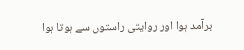برآمد ہوا اور روایتی راستوں سے ہوتا ہوا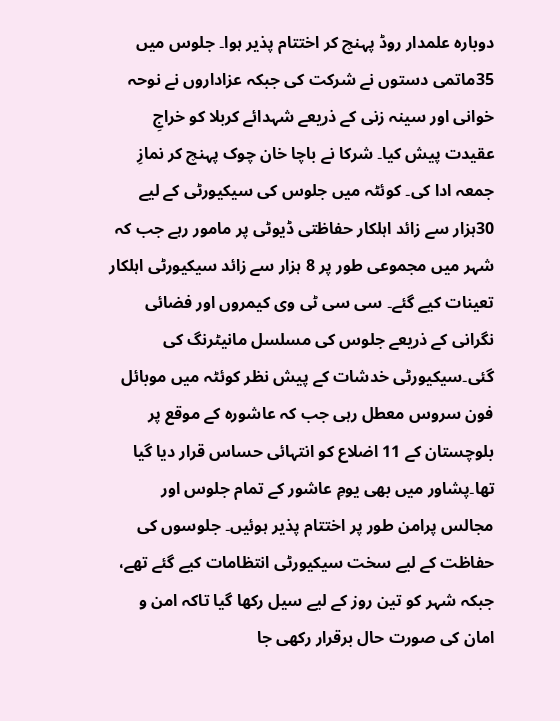دوبارہ علمدار روڈ پہنچ کر اختتام پذیر ہوا۔ جلوس میں 35ماتمی دستوں نے شرکت کی جبکہ عزاداروں نے نوحہ خوانی اور سینہ زنی کے ذریعے شہدائے کربلا کو خراجِ عقیدت پیش کیا۔ شرکا نے باچا خان چوک پہنچ کر نمازِ جمعہ ادا کی۔ کوئٹہ میں جلوس کی سیکیورٹی کے لیے 30ہزار سے زائد اہلکار حفاظتی ڈیوٹی پر مامور رہے جب کہ شہر میں مجموعی طور پر 8 ہزار سے زائد سیکیورٹی اہلکار تعینات کیے گئے۔ سی سی ٹی وی کیمروں اور فضائی نگرانی کے ذریعے جلوس کی مسلسل مانیٹرنگ کی گئی۔سیکیورٹی خدشات کے پیش نظر کوئٹہ میں موبائل فون سروس معطل رہی جب کہ عاشورہ کے موقع پر بلوچستان کے 11 اضلاع کو انتہائی حساس قرار دیا گیا تھا۔پشاور میں بھی یومِ عاشور کے تمام جلوس اور مجالس پرامن طور پر اختتام پذیر ہوئیں۔ جلوسوں کی حفاظت کے لیے سخت سیکیورٹی انتظامات کیے گئے تھے، جبکہ شہر کو تین روز کے لیے سیل رکھا گیا تاکہ امن و امان کی صورت حال برقرار رکھی جا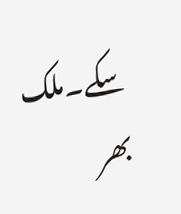سکے۔ملک بھر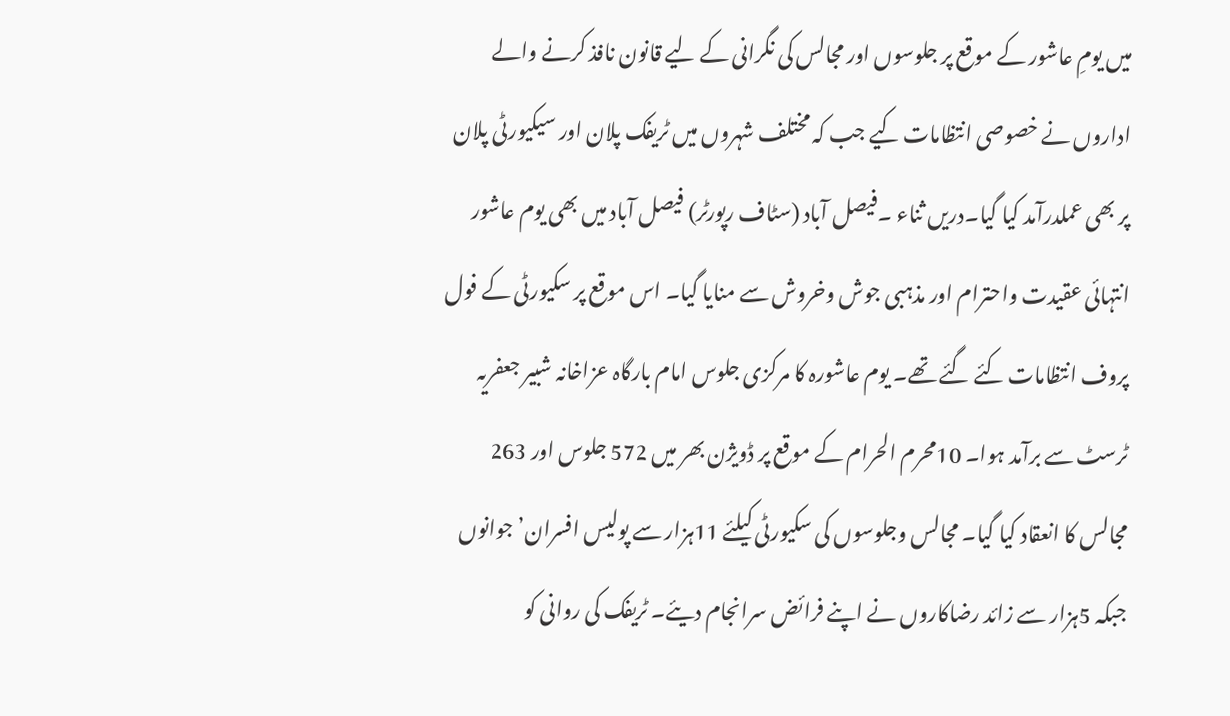میں یومِ عاشور کے موقع پر جلوسوں اور مجالس کی نگرانی کے لیے قانون نافذ کرنے والے اداروں نے خصوصی انتظامات کیے جب کہ مختلف شہروں میں ٹریفک پلان اور سیکیورٹی پلان پر بھی عملدرآمد کیا گیا۔دریں ثناء ۔فیصل آباد (سٹاف رپورٹر) فیصل آباد میں بھی یوم عاشور انتہائی عقیدت واحترام اور مذہبی جوش وخروش سے منایا گیا۔ اس موقع پر سکیورٹی کے فول پروف انتظامات کئے گئے تھے۔ یوم عاشورہ کا مرکزی جلوس امام بارگاہ عزاخانہ شبیر جعفریہ ٹرسٹ سے برآمد ہوا۔ 10محرم الحرام کے موقع پر ڈویژن بھر میں 572 جلوس اور 263 مجالس کا انعقاد کیا گیا۔ مجالس وجلوسوں کی سکیورٹی کیلئے 11ہزار سے پولیس افسران’ جوانوں جبکہ 5ہزار سے زائد رضاکاروں نے اپنے فرائض سرانجام دیئے۔ ٹریفک کی روانی کو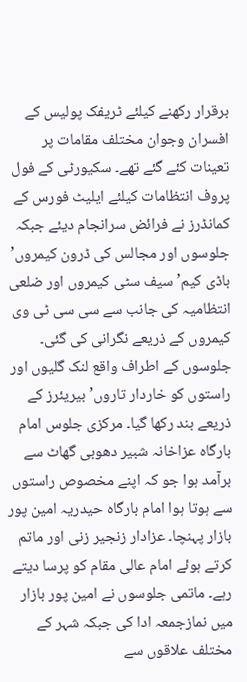برقرار رکھنے کیلئے ٹریفک پولیس کے افسران وجوان مختلف مقامات پر تعینات کئے گئے تھے۔ سکیورٹی کے فول پروف انتظامات کیلئے ایلیٹ فورس کے کمانڈرز نے فرائض سرانجام دیئے جبکہ جلوسوں اور مجالس کی ڈرون کیمروں’ باڈی کیم’ سیف سٹی کیمروں اور ضلعی انتظامیہ کی جانب سے سی سی ٹی وی کیمروں کے ذریعے نگرانی کی گئی۔ جلوسوں کے اطراف واقع لنک گلیوں اور راستوں کو خاردار تاروں’ بیریئرز کے ذریعے بند رکھا گیا۔ مرکزی جلوس امام بارگاہ عزاخانہ شبیر دھوبی گھاٹ سے برآمد ہوا جو کہ اپنے مخصوص راستوں سے ہوتا ہوا امام بارگاہ حیدریہ امین پور بازار پہنچا۔ عزادار زنجیر زنی اور ماتم کرتے ہوئے امام عالی مقام کو پرسا دیتے رہے۔ ماتمی جلوسوں نے امین پور بازار میں نمازجمعہ ادا کی جبکہ شہر کے مختلف علاقوں سے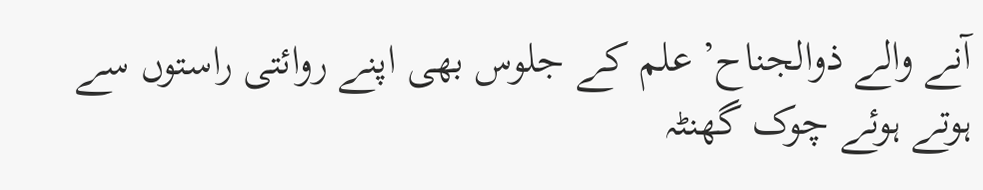آنے والے ذوالجناح’ علم کے جلوس بھی اپنے روائتی راستوں سے ہوتے ہوئے چوک گھنٹہ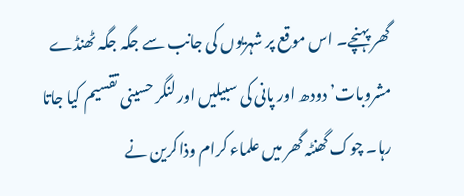گھر پہنچے۔ اس موقع پر شہریوں کی جانب سے جگہ جگہ ٹھنڈے مشروبات’ دودھ اور پانی کی سبیلیں اور لنگر حسینی تقسیم کیا جاتا رہا۔ چوک گھنٹہ گھر میں علماء کرام وذاکرین نے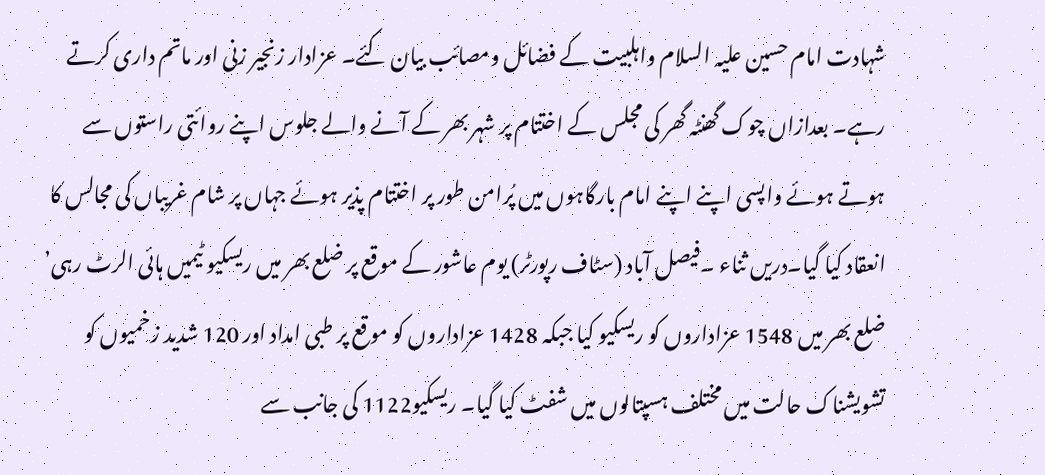شہادت امام حسین علیہ السلام واہلبیت کے فضائل ومصائب بیان کئے۔ عزادار زنجیر زنی اور ماتم داری کرتے رہے۔ بعدازاں چوک گھنٹہ گھر کی مجلس کے اختتام پر شہر بھر کے آنے والے جلوس اپنے روائتی راستوں سے ہوتے ہوئے واپسی اپنے اپنے امام بارگاہوں میں پُرامن طور پر اختتام پذیر ہوئے جہاں پر شام غریباں کی مجالس کا انعقاد کیا گیا۔دریں ثناء ۔فیصل آباد (سٹاف رپورٹر) یوم عاشور کے موقع پر ضلع بھر میں ریسکیو ٹیمیں ہائی الرٹ رہی’ ضلع بھر میں 1548 عزاداروں کو ریسکیو کیا جبکہ 1428 عزاداروں کو موقع پر طبی امداد اور 120 شدید زخمیوں کو تشویشناک حالت میں مختلف ہسپتالوں میں شفٹ کیا گیا۔ ریسکیو1122 کی جانب سے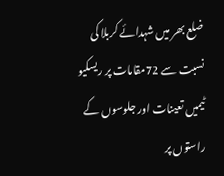ضلع بھر میں شہدائے کربلا کی نسبت سے 72مقامات پر ریسکیو ٹیمیں تعینات اور جلوسوں کے راستوں پر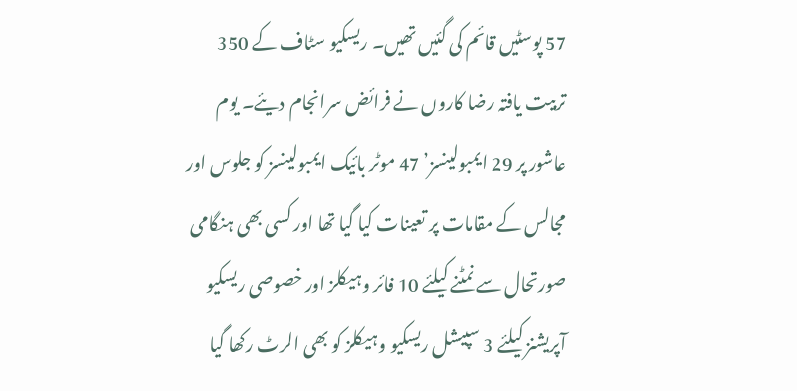57 پوسٹیں قائم کی گئیں تھیں۔ ریسکیو سٹاف کے 350 تربیت یافتہ رضا کاروں نے فرائض سرانجام دیئے۔ یوم عاشور پر 29 ایمبولینسز’ 47 موٹر بائیک ایمبولینسز کو جلوس اور مجالس کے مقامات پر تعینات کیا گیا تھا اور کسی بھی ہنگامی صورتحال سے نمٹنے کیلئے 10 فائر وہیکلز اور خصوصی ریسکیو آپریشنز کیلئے 3 سپیشل ریسکیو وہیکلز کو بھی الرٹ رکھا گیا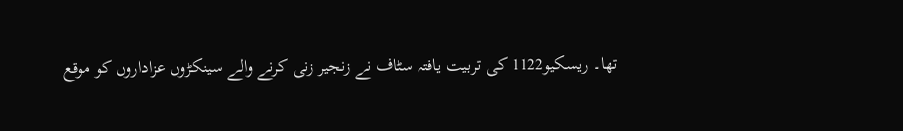تھا۔ ریسکیو1122 کی تربیت یافتہ سٹاف نے زنجیر زنی کرنے والے سینکڑوں عزاداروں کو موقع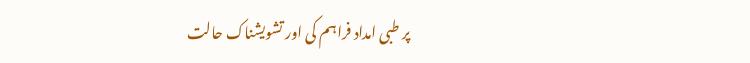پر طبی امداد فراہم کی اور تشویشناک حالت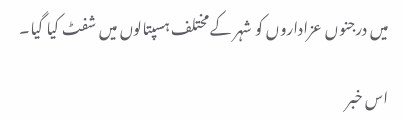میں درجنوں عزاداروں کو شہر کے مختلف ہسپتالوں میں شفٹ کیا گیا۔

اس خبر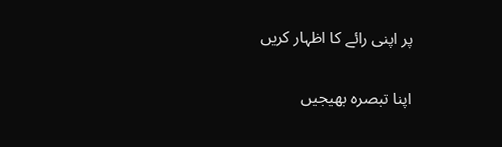پر اپنی رائے کا اظہار کریں

اپنا تبصرہ بھیجیں